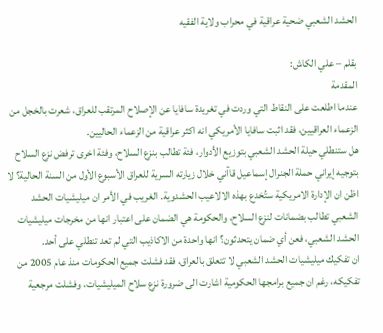الحشد الشعبي ضحية عراقية في محراب ولاية الفقيه

بقلم – علي الكاش:
المقدمة
عندما اطلعت على النقاط التي وردت في تغريدة سافايا عن الإصلاح المرتقب للعراق، شعرت بالخجل من الزعماء العراقيين، فقد اثبت سافايا الأمريكي انه اكثر عراقية من الزعماء الحاليين.
هل ستنطلي حيلة الحشد الشعبي بتوزيع الأدوار، فئة تطالب بنزع السلاح، وفئة اخرى ترفض نزع السلاح بتوجيه إيراني حملة الجنرال إسماعيل قاآني خلال زيارته السرية للعراق الأسبوع الأول من السنة الحالية؟ لا اظن ان الإدارة الامريكية ستُخدع بهذه الالاعيب الحشدوية. الغريب في الأمر ان ميليشيات الحشد الشعبي تطالب بضمانات لنزع السلاح، والحكومة هي الضمان على اعتبار انها من مخرجات ميليشيات الحشد الشعبي، فعن أي ضمان يتحدثون؟ انها واحدة من الاكاذيب التي لم تعد تنطلي على أحد.
ان تفكيك ميليشيات الحشد الشعبي لا تتعلق بالعراق، فقد فشلت جميع الحكومات منذ عام 2005 من تفكيكه، رغم ان جميع برامجها الحكومية اشارت الى ضرورة نزع سلاح الميليشيات، وفشلت مرجعية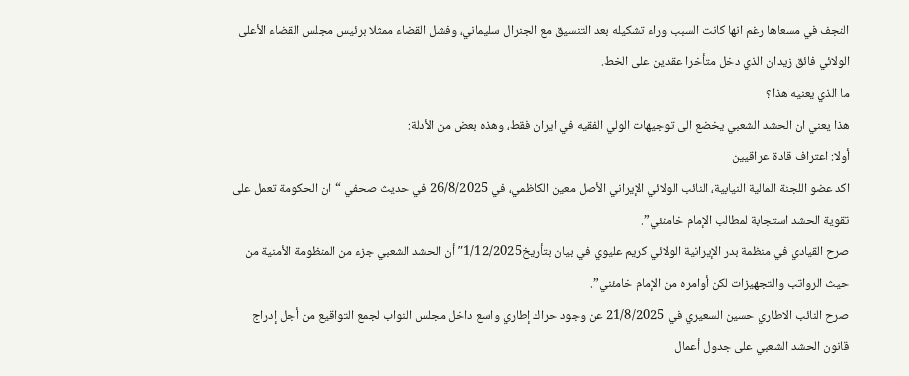النجف في مسعاها رغم انها كانت السبب وراء تشكيله بعد التنسيق مع الجنرال سليماني، وفشل القضاء ممثلا برئيس مجلس القضاء الأعلى الولائي فائق زيدان الذي دخل متأخرا عقدين على الخط.
ما الذي يعنيه هذا؟
هذا يعني ان الحشد الشعبي يخضع الى توجيهات الولي الفقيه في ايران فقط، وهذه بعض من الأدلة:
أولا: اعتراف قادة عراقيين
اكد عضو اللجنة المالية النيابية، النائب الولائي الإيراني الأصل معين الكاظمي، في 26/8/2025 في حديث صحفي “ان الحكومة تعمل على تقوية الحشد استجابة لمطالب الإمام خامنئي”.
صرح القيادي في منظمة بدر الإيرانية الولائي كريم عليوي في بيان بتأريخ1/12/2025″ أن الحشد الشعبي جزء من المنظومة الأمنية من حيث الرواتب والتجهيزات لكن أوامره من الإمام خامئني”.
صرح النائب الاطاري حسين السعيري في 21/8/2025 عن وجود حراك إطاري واسع داخل مجلس النواب لجمع التواقيع من أجل إدراج قانون الحشد الشعبي على جدول أعمال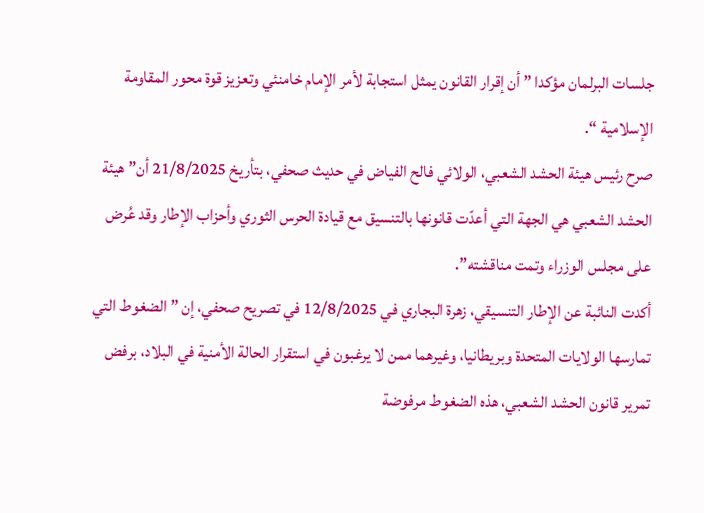جلسات البرلمان مؤكدا ” أن إقرار القانون يمثل استجابة لأمر الإمام خامنئي وتعزيز قوة محور المقاومة الإسلامية “.
صرح رئيس هيئة الحشد الشعبي، الولائي فالح الفياض في حديث صحفي، بتأريخ 21/8/2025 أن” هيئة الحشد الشعبي هي الجهة التي أعدّت قانونها بالتنسيق مع قيادة الحرس الثوري وأحزاب الإطار وقد عُرض على مجلس الوزراء وتمت مناقشته”.
أكدت النائبة عن الإطار التنسيقي، زهرة البجاري في 12/8/2025 في تصريح صحفي، إن ” الضغوط التي تمارسها الولايات المتحدة وبريطانيا، وغيرهما ممن لا يرغبون في استقرار الحالة الأمنية في البلاد، برفض تمرير قانون الحشد الشعبي، هذه الضغوط مرفوضة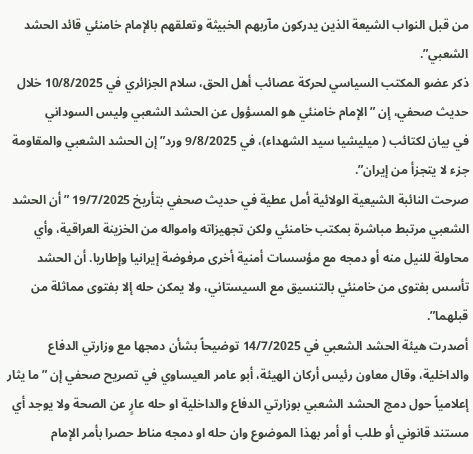من قبل النواب الشيعة الذين يدركون مآربهم الخبيثة وتعلقهم بالإمام خامنئي قائد الحشد الشعبي”.
ذكر عضو المكتب السياسي لحركة عصائب أهل الحق، سلام الجزائري في 10/8/2025 خلال حديث صحفي، إن ” الإمام خامنئي هو المسؤول عن الحشد الشعبي وليس السوداني
في بيان لكتائب ( ميليشيا سيد الشهداء)، في 9/8/2025 ورد” إن الحشد الشعبي والمقاومة جزء لا يتجزأ من إيران”.
صرحت النائبة الشيعية الولائية أمل عطية في حديث صحفي بتأريخ 19/7/2025 ” أن الحشد الشعبي مرتبط مباشرة بمكتب خامنئي ولكن تجهيزاته وامواله من الخزينة العراقية، وأي محاولة للنيل منه أو دمجه مع مؤسسات أمنية أخرى مرفوضة إيرانيا وإطاريا. أن الحشد تأسس بفتوى من خامنئي بالتنسيق مع السيستاني، ولا يمكن حله إلا بفتوى مماثلة من قبلهما”.
أصدرت هيئة الحشد الشعبي في 14/7/2025 توضيحاً بشأن دمجها مع وزارتي الدفاع والداخلية، وقال معاون رئيس أركان الهيئة، أبو عامر العيساوي في تصريح صحفي إن ” ما يثار إعلامياً حول دمج الحشد الشعبي بوزارتي الدفاع والداخلية او حله عارٍ عن الصحة ولا يوجد أي مستند قانوني أو طلب أو أمر بهذا الموضوع وان حله او دمجه مناط حصرا بأمر الإمام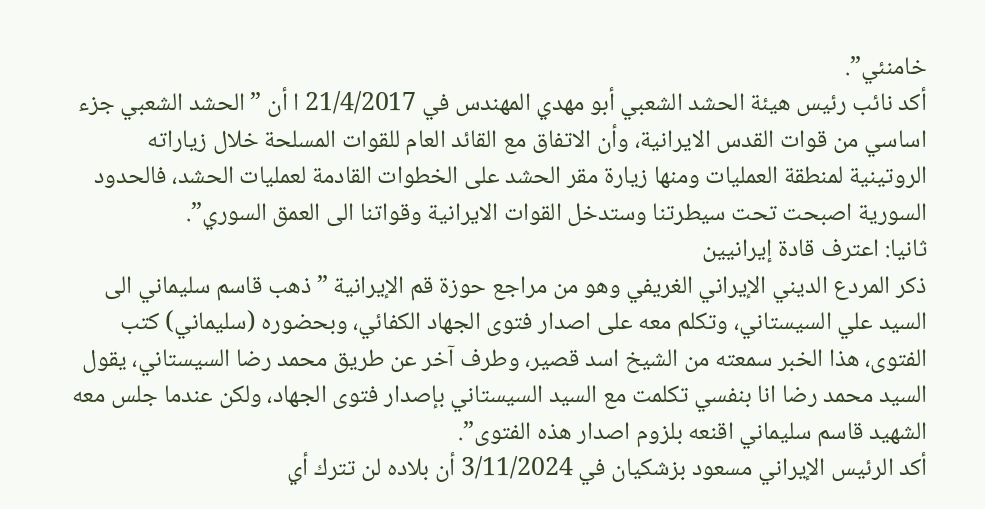خامنئي”.
أكد نائب رئيس هيئة الحشد الشعبي أبو مهدي المهندس في 21/4/2017 ا أن ” الحشد الشعبي جزء اساسي من قوات القدس الايرانية، وأن الاتفاق مع القائد العام للقوات المسلحة خلال زياراته الروتينية لمنطقة العمليات ومنها زيارة مقر الحشد على الخطوات القادمة لعمليات الحشد، فالحدود السورية اصبحت تحت سيطرتنا وستدخل القوات الايرانية وقواتنا الى العمق السوري”.
ثانيا: اعترف قادة إيرانيين
ذكر المردع الديني الإيراني الغريفي وهو من مراجع حوزة قم الإيرانية ” ذهب قاسم سليماني الى السيد علي السيستاني، وتكلم معه على اصدار فتوى الجهاد الكفائي، وبحضوره (سليماني) كتب الفتوى، هذا الخبر سمعته من الشيخ اسد قصير، وطرف آخر عن طريق محمد رضا السيستاني، يقول السيد محمد رضا انا بنفسي تكلمت مع السيد السيستاني بإصدار فتوى الجهاد، ولكن عندما جلس معه الشهيد قاسم سليماني اقنعه بلزوم اصدار هذه الفتوى”.
أكد الرئيس الإيراني مسعود بزشكيان في 3/11/2024 أن بلاده لن تترك أي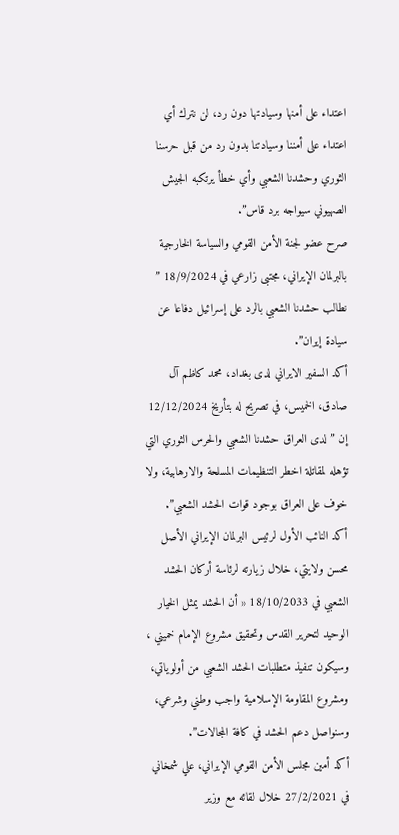اعتداء على أمنها وسيادتها دون رد، لن نترك أي اعتداء على أمننا وسيادتنا بدون رد من قبل حرسنا الثوري وحشدنا الشعبي وأي خطأ يرتكبه الجيش الصهيوني سيواجه برد قاس”.
صرح عضو لجنة الأمن القومي والسياسة الخارجية بالبرلمان الإيراني، مجتبى زارعي في 18/9/2024 ” نطالب حشدنا الشعبي بالرد على إسرائيل دفاعا عن سيادة إيران”.
أكد السفير الايراني لدى بغداد، محمد كاظم آل صادق، الخميس، في تصريح له بتأريخ 12/12/2024 إن ” لدى العراق حشدنا الشعبي والحرس الثوري التي تؤهله لمقاتلة اخطر التنظيمات المسلحة والارهابية، ولا خوف على العراق بوجود قوات الحشد الشعبي”.
أكد النائب الأول لرئيس البرلمان الإيراني الأصل محسن ولايتي، خلال زيارته لرئاسة أركان الحشد الشعبي في 18/10/2033 « أن الحشد يمثل الخيار الوحيد لتحرير القدس وتحقيق مشروع الإمام خميني ، وسيكون تنفيذ متطلبات الحشد الشعبي من أولوياتي، ومشروع المقاومة الإسلامية واجب وطني وشرعي، وسنواصل دعم الحشد في كافة المجالات”.
أكد أمين مجلس الأمن القومي الإيراني، علي شمخاني في 27/2/2021 خلال لقائه مع وزیر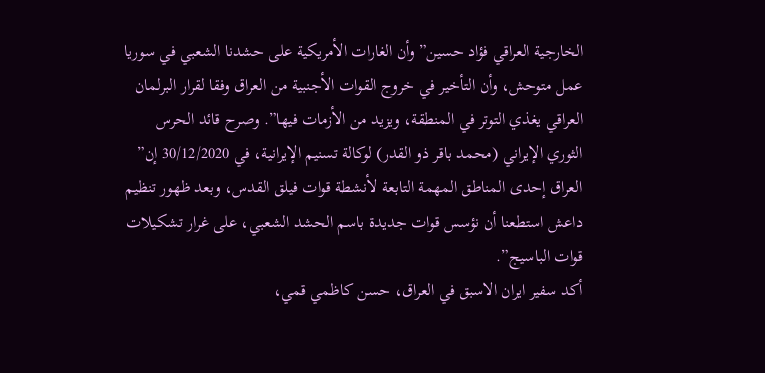الخارجية العراقي فؤاد حسين” وأن الغارات الأمريكية على حشدنا الشعبي في سوريا عمل متوحش، وأن التأخير في خروج القوات الأجنبية من العراق وفقا لقرار البرلمان العراقي يغذي التوتر في المنطقة، ويزيد من الأزمات فيها”. وصرح قائد الحرس الثوري الإيراني (محمد باقر ذو القدر) لوكالة تسنيم الإيرانية، في 30/12/2020 إن” العراق إحدى المناطق المهمة التابعة لأنشطة قوات فيلق القدس، وبعد ظهور تنظيم داعش استطعنا أن نؤسس قوات جديدة باسم الحشد الشعبي، على غرار تشكيلات قوات الباسيج”.
أكد سفير ايران الاسبق في العراق، حسن كاظمي قمي،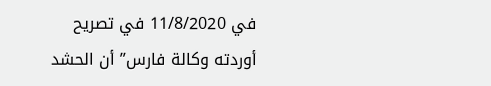في 11/8/2020 في تصريح أوردته وكالة فارس” أن الحشد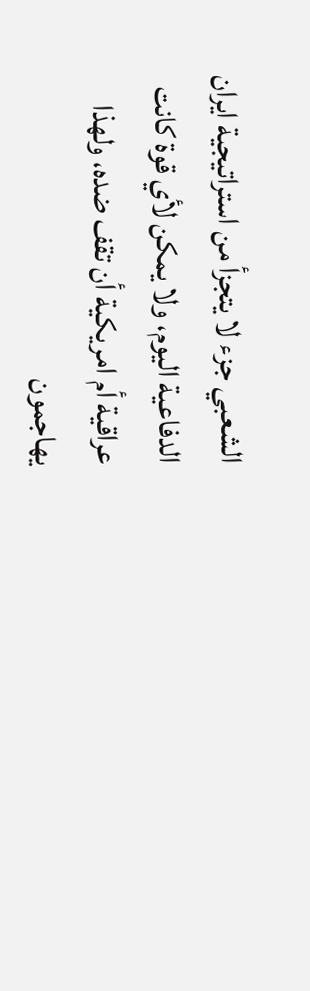الشعبي جزء لا يتجزأ من استراتيجية ايران الدفاعية اليوم، ولا يمكن لأي قوة كانت عراقية أم امريكية أن تقف ضده، ولهذا يهاجمون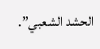الحشد الشعبي”.